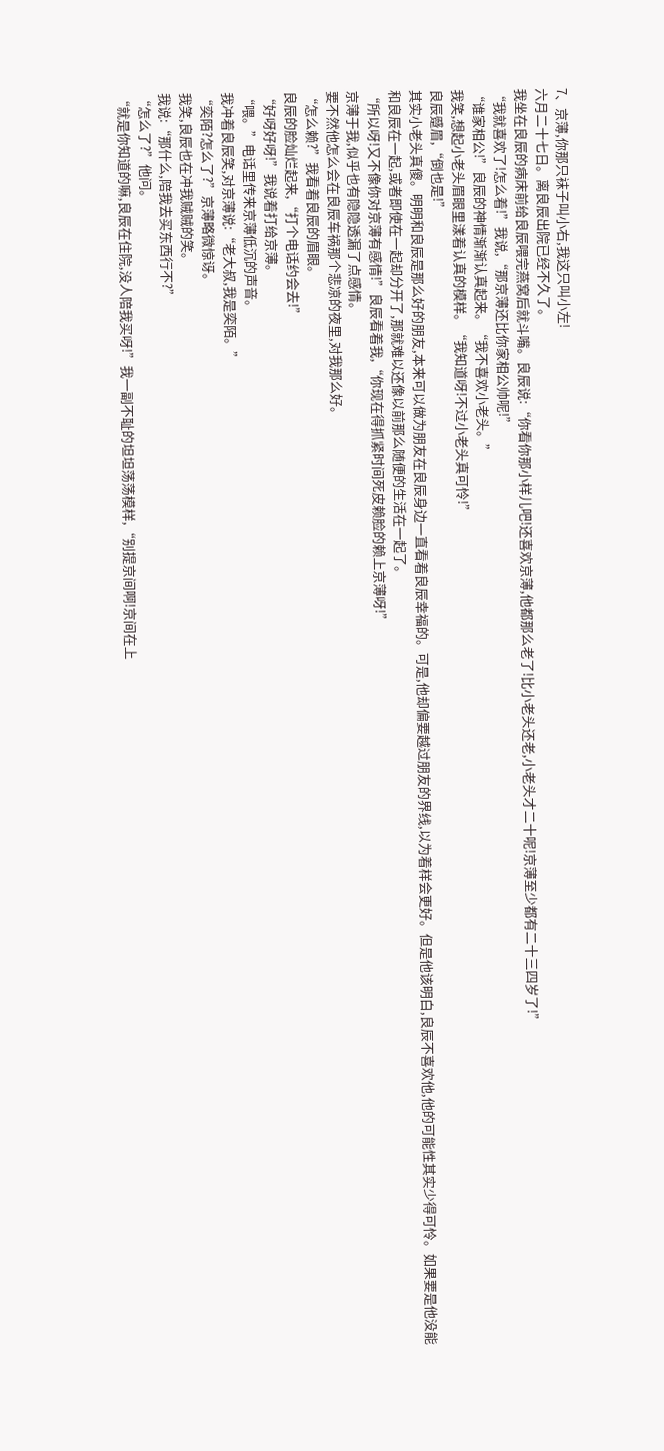7、京薄,你那只袜子叫小右,我这只叫小左!
六月二十七日。离良辰出院已经不久了。
我坐在良辰的病床前给良辰喂完燕窝后就斗嘴。良辰说:“你看你那小样儿吧!还喜欢京薄,他都那么老了!比小老头还老,小老头才二十呢!京薄至少都有二十三四岁了!”
“我就喜欢了!怎么着!”我说,“那京薄还比你家相公帅呢!”
“谁家相公!”良辰的神情渐渐认真起来。“我不喜欢小老头。”
我笑,想起小老头眉眼里漾着认真的模样。“我知道呀!不过小老头真可怜!”
良辰蹙眉,“倒也是!”
其实小老头真傻。明明和良辰是那么好的朋友,本来可以做为朋友在良辰身边一直看着良辰幸福的。可是,他却偏要越过朋友的界线,以为着样会更好。但是他该明白,良辰不喜欢他,他的可能性其实少得可怜。如果要是他没能和良辰在一起,或者即使在一起却分开了,那就难以还像以前那么随便的生活在一起了。
“所以呀!又不像你对京薄有感情!”良辰看着我,“你现在得抓紧时间死皮赖脸的赖上京薄呀!”
京薄于我,似乎也有隐隐透漏了点感情。
要不然他怎么会在良辰车祸那个悲凉的夜里,对我那么好。
“怎么赖?”我看着良辰的眉眼。
良辰的脸灿烂起来,“打个电话约会去!”
“好呀好呀!”我说着打给京薄。
“喂。”电话里传来京薄低沉的声音。
我冲着良辰笑,对京薄说:“老大叔,我是奕陌。”
“奕陌?怎么了?”京薄略微惊讶。
我笑,良辰也在冲我贼贼的笑。
我说:“那什么,陪我去买东西行不?”
“怎么了?”他问。
“就是你知道的嘛,良辰在住院,没人陪我买呀!”我一副不耻的坦坦荡荡模样,“别提京间啊!京间在上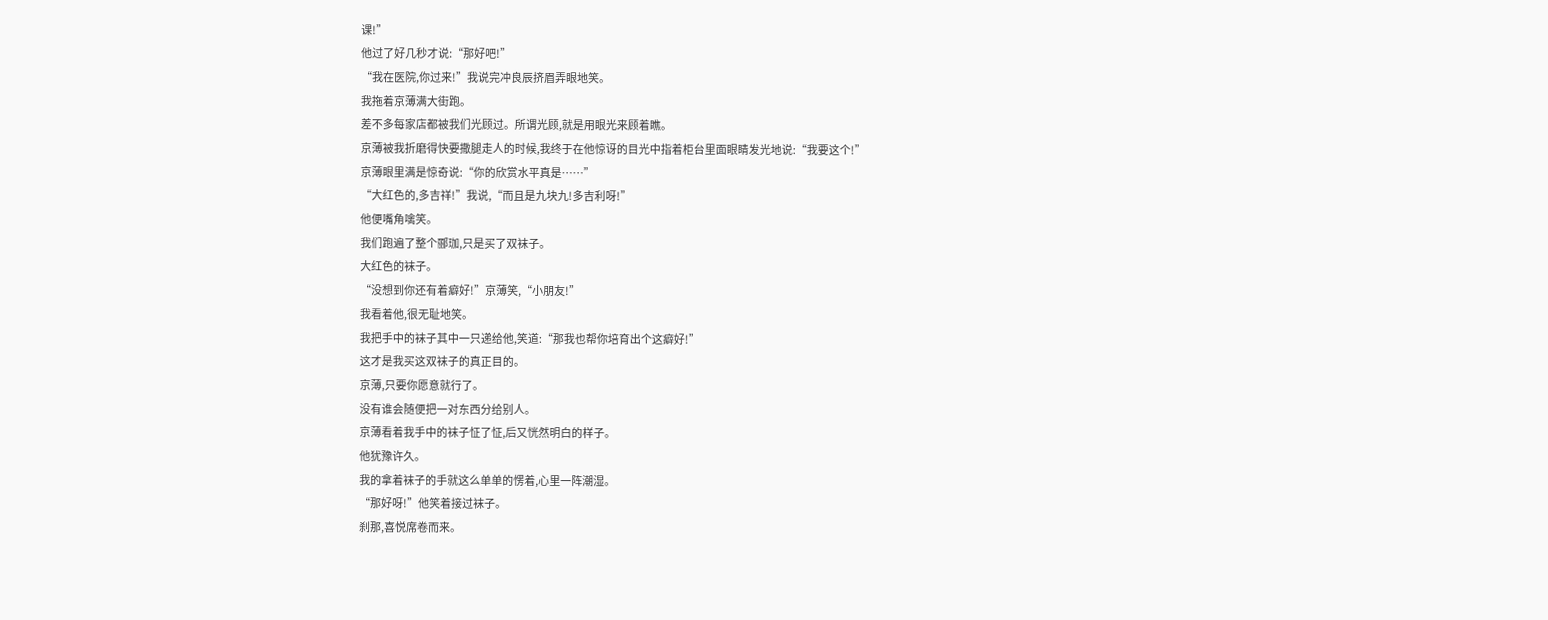课!”
他过了好几秒才说:“那好吧!”
“我在医院,你过来!”我说完冲良辰挤眉弄眼地笑。
我拖着京薄满大街跑。
差不多每家店都被我们光顾过。所谓光顾,就是用眼光来顾着瞧。
京薄被我折磨得快要撒腿走人的时候,我终于在他惊讶的目光中指着柜台里面眼睛发光地说:“我要这个!”
京薄眼里满是惊奇说:“你的欣赏水平真是……”
“大红色的,多吉祥!”我说,“而且是九块九!多吉利呀!”
他便嘴角噙笑。
我们跑遍了整个郦珈,只是买了双袜子。
大红色的袜子。
“没想到你还有着癖好!”京薄笑,“小朋友!”
我看着他,很无耻地笑。
我把手中的袜子其中一只递给他,笑道:“那我也帮你培育出个这癖好!”
这才是我买这双袜子的真正目的。
京薄,只要你愿意就行了。
没有谁会随便把一对东西分给别人。
京薄看着我手中的袜子怔了怔,后又恍然明白的样子。
他犹豫许久。
我的拿着袜子的手就这么单单的愣着,心里一阵潮湿。
“那好呀!”他笑着接过袜子。
刹那,喜悦席卷而来。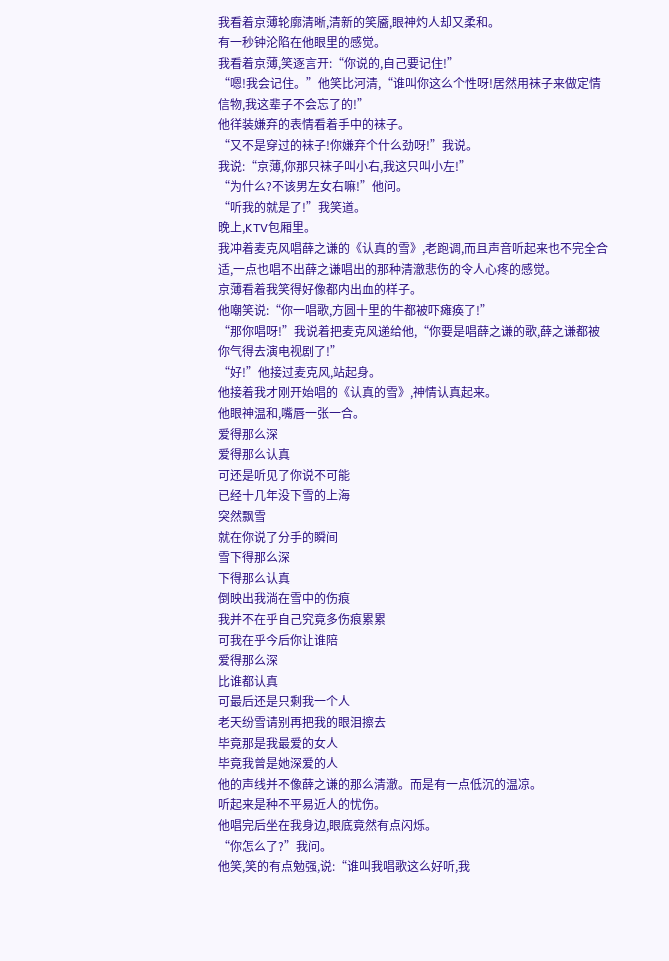我看着京薄轮廓清晰,清新的笑靥,眼神灼人却又柔和。
有一秒钟沦陷在他眼里的感觉。
我看着京薄,笑逐言开:“你说的,自己要记住!”
“嗯!我会记住。”他笑比河清,“谁叫你这么个性呀!居然用袜子来做定情信物,我这辈子不会忘了的!”
他徉装嫌弃的表情看着手中的袜子。
“又不是穿过的袜子!你嫌弃个什么劲呀!”我说。
我说:“京薄,你那只袜子叫小右,我这只叫小左!”
“为什么?不该男左女右嘛!”他问。
“听我的就是了!”我笑道。
晚上,KTV包厢里。
我冲着麦克风唱薛之谦的《认真的雪》,老跑调,而且声音听起来也不完全合适,一点也唱不出薛之谦唱出的那种清澈悲伤的令人心疼的感觉。
京薄看着我笑得好像都内出血的样子。
他嘲笑说:“你一唱歌,方圆十里的牛都被吓瘫痪了!”
“那你唱呀!”我说着把麦克风递给他,“你要是唱薛之谦的歌,薛之谦都被你气得去演电视剧了!”
“好!”他接过麦克风,站起身。
他接着我才刚开始唱的《认真的雪》,神情认真起来。
他眼神温和,嘴唇一张一合。
爱得那么深
爱得那么认真
可还是听见了你说不可能
已经十几年没下雪的上海
突然飘雪
就在你说了分手的瞬间
雪下得那么深
下得那么认真
倒映出我淌在雪中的伤痕
我并不在乎自己究竟多伤痕累累
可我在乎今后你让谁陪
爱得那么深
比谁都认真
可最后还是只剩我一个人
老天纷雪请别再把我的眼泪擦去
毕竟那是我最爱的女人
毕竟我曾是她深爱的人
他的声线并不像薛之谦的那么清澈。而是有一点低沉的温凉。
听起来是种不平易近人的忧伤。
他唱完后坐在我身边,眼底竟然有点闪烁。
“你怎么了?”我问。
他笑,笑的有点勉强,说:“谁叫我唱歌这么好听,我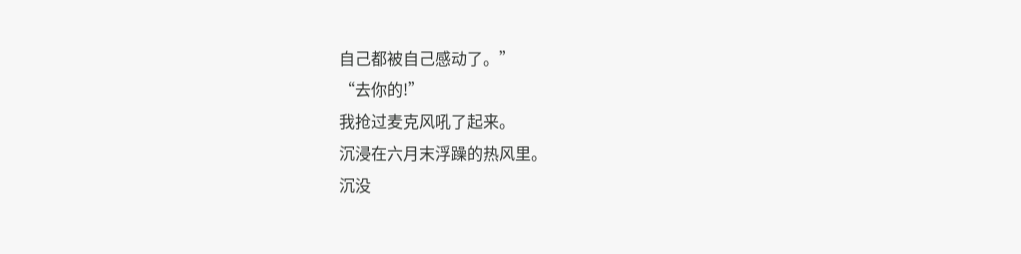自己都被自己感动了。”
“去你的!”
我抢过麦克风吼了起来。
沉浸在六月末浮躁的热风里。
沉没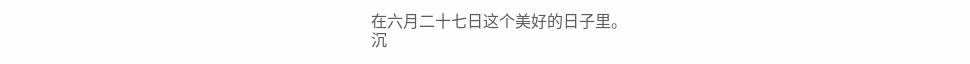在六月二十七日这个美好的日子里。
沉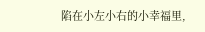陷在小左小右的小幸福里,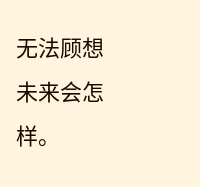无法顾想未来会怎样。